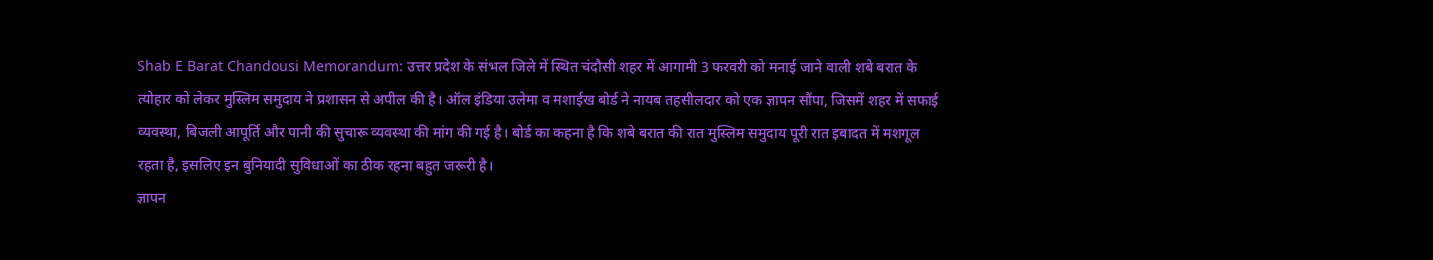Shab E Barat Chandousi Memorandum: उत्तर प्रदेश के संभल जिले में स्थित चंदौसी शहर में आगामी 3 फरवरी को मनाई जाने वाली शबे बरात के त्योहार को लेकर मुस्लिम समुदाय ने प्रशासन से अपील की है। ऑल इंडिया उलेमा व मशाईख बोर्ड ने नायब तहसीलदार को एक ज्ञापन सौंपा, जिसमें शहर में सफाई व्यवस्था, बिजली आपूर्ति और पानी की सुचारू व्यवस्था की मांग की गई है। बोर्ड का कहना है कि शबे बरात की रात मुस्लिम समुदाय पूरी रात इबादत में मशगूल रहता है, इसलिए इन बुनियादी सुविधाओं का ठीक रहना बहुत जरूरी है।
ज्ञापन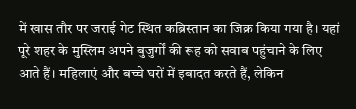में खास तौर पर जराई गेट स्थित कब्रिस्तान का जिक्र किया गया है। यहां पूरे शहर के मुस्लिम अपने बुजुर्गों की रूह को सवाब पहुंचाने के लिए आते हैं। महिलाएं और बच्चे घरों में इबादत करते हैं, लेकिन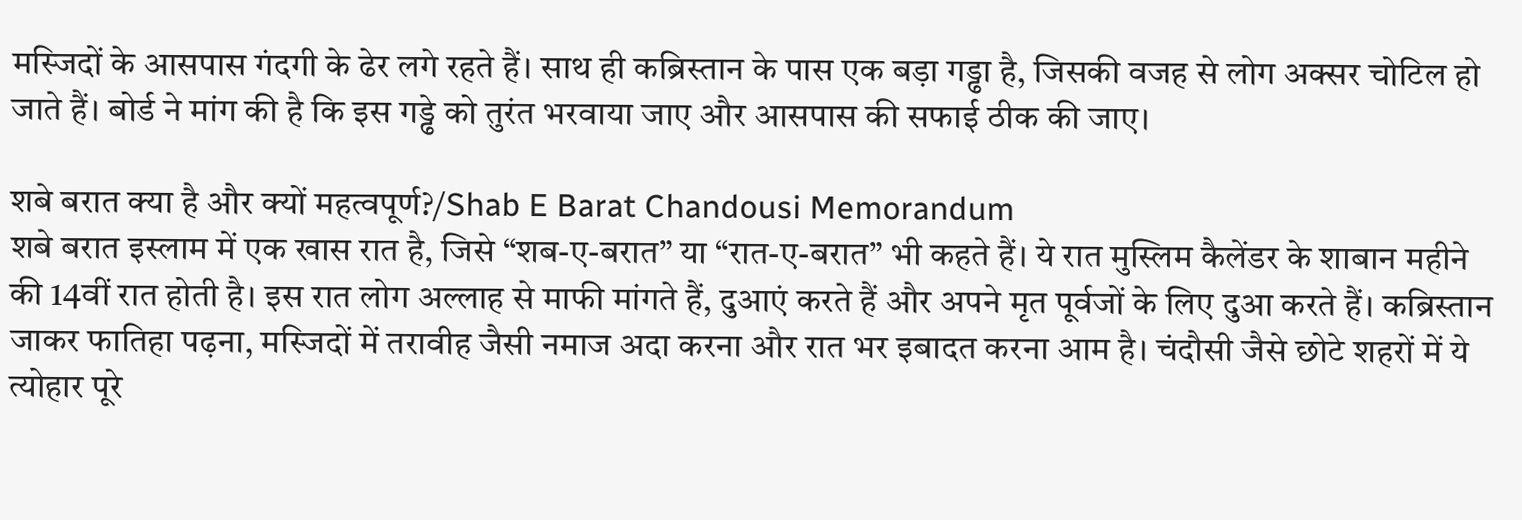मस्जिदों के आसपास गंदगी के ढेर लगे रहते हैं। साथ ही कब्रिस्तान के पास एक बड़ा गड्ढा है, जिसकी वजह से लोग अक्सर चोटिल हो जाते हैं। बोर्ड ने मांग की है कि इस गड्ढे को तुरंत भरवाया जाए और आसपास की सफाई ठीक की जाए।

शबे बरात क्या है और क्यों महत्वपूर्ण?/Shab E Barat Chandousi Memorandum
शबे बरात इस्लाम में एक खास रात है, जिसे “शब-ए-बरात” या “रात-ए-बरात” भी कहते हैं। ये रात मुस्लिम कैलेंडर के शाबान महीने की 14वीं रात होती है। इस रात लोग अल्लाह से माफी मांगते हैं, दुआएं करते हैं और अपने मृत पूर्वजों के लिए दुआ करते हैं। कब्रिस्तान जाकर फातिहा पढ़ना, मस्जिदों में तरावीह जैसी नमाज अदा करना और रात भर इबादत करना आम है। चंदौसी जैसे छोटे शहरों में ये त्योहार पूरे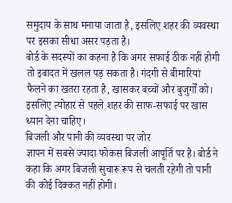समुदाय के साथ मनाया जाता है, इसलिए शहर की व्यवस्था पर इसका सीधा असर पड़ता है।
बोर्ड के सदस्यों का कहना है कि अगर सफाई ठीक नहीं होगी तो इबादत में खलल पड़ सकता है। गंदगी से बीमारियां फैलने का खतरा रहता है, खासकर बच्चों और बुजुर्गों को। इसलिए त्योहार से पहले शहर की साफ-सफाई पर खास ध्यान देना चाहिए।
बिजली और पानी की व्यवस्था पर जोर
ज्ञापन में सबसे ज्यादा फोकस बिजली आपूर्ति पर है। बोर्ड ने कहा कि अगर बिजली सुचारू रूप से चलती रहेगी तो पानी की कोई दिक्कत नहीं होगी।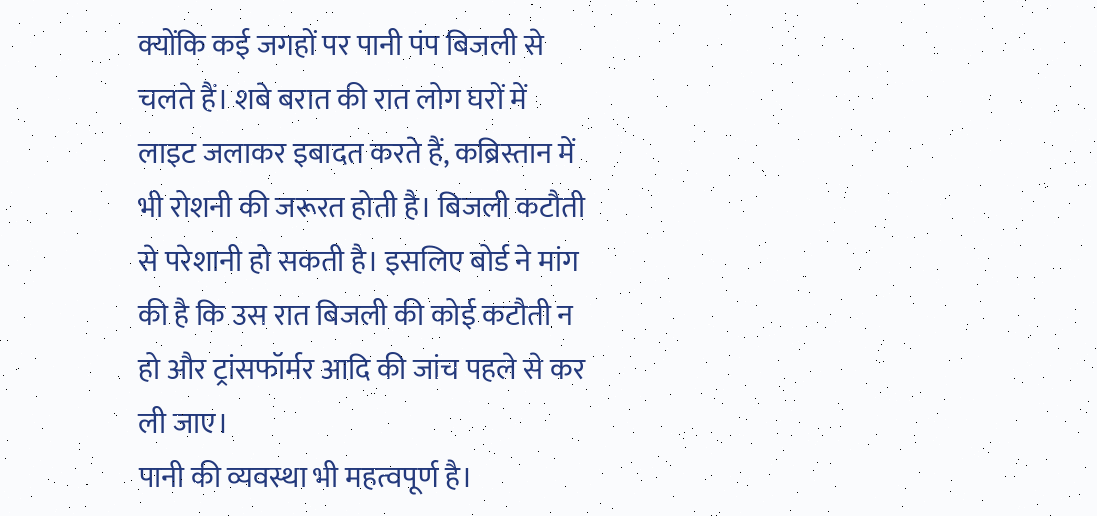क्योंकि कई जगहों पर पानी पंप बिजली से चलते हैं। शबे बरात की रात लोग घरों में लाइट जलाकर इबादत करते हैं, कब्रिस्तान में भी रोशनी की जरूरत होती है। बिजली कटौती से परेशानी हो सकती है। इसलिए बोर्ड ने मांग की है कि उस रात बिजली की कोई कटौती न हो और ट्रांसफॉर्मर आदि की जांच पहले से कर ली जाए।
पानी की व्यवस्था भी महत्वपूर्ण है।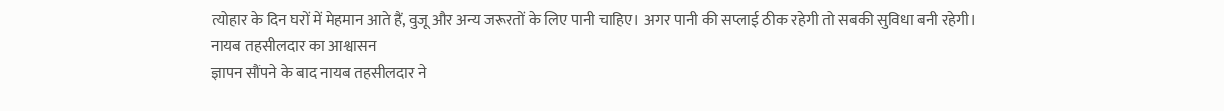त्योहार के दिन घरों में मेहमान आते हैं, वुजू और अन्य जरूरतों के लिए पानी चाहिए। अगर पानी की सप्लाई ठीक रहेगी तो सबकी सुविधा बनी रहेगी।
नायब तहसीलदार का आश्वासन
ज्ञापन सौंपने के बाद नायब तहसीलदार ने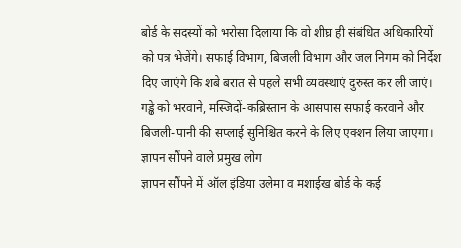बोर्ड के सदस्यों को भरोसा दिलाया कि वो शीघ्र ही संबंधित अधिकारियों को पत्र भेजेंगे। सफाई विभाग, बिजली विभाग और जल निगम को निर्देश दिए जाएंगे कि शबे बरात से पहले सभी व्यवस्थाएं दुरुस्त कर ली जाएं। गड्ढे को भरवाने, मस्जिदों-कब्रिस्तान के आसपास सफाई करवाने और बिजली-पानी की सप्लाई सुनिश्चित करने के लिए एक्शन लिया जाएगा।
ज्ञापन सौंपने वाले प्रमुख लोग
ज्ञापन सौंपने में ऑल इंडिया उलेमा व मशाईख बोर्ड के कई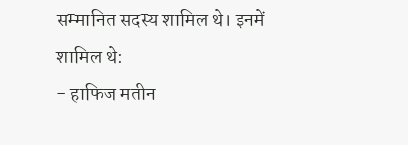सम्मानित सदस्य शामिल थे। इनमें शामिल थे:
- हाफिज मतीन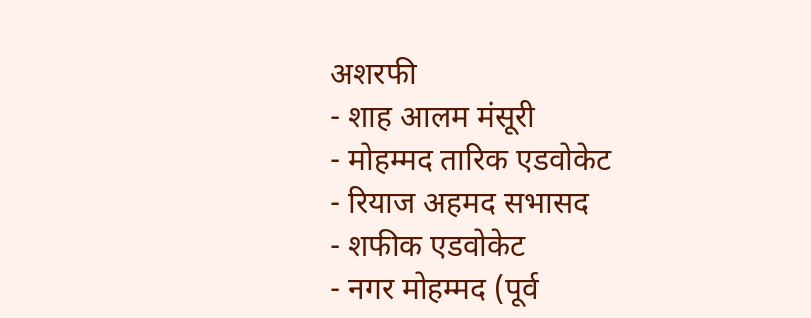अशरफी
- शाह आलम मंसूरी
- मोहम्मद तारिक एडवोकेट
- रियाज अहमद सभासद
- शफीक एडवोकेट
- नगर मोहम्मद (पूर्व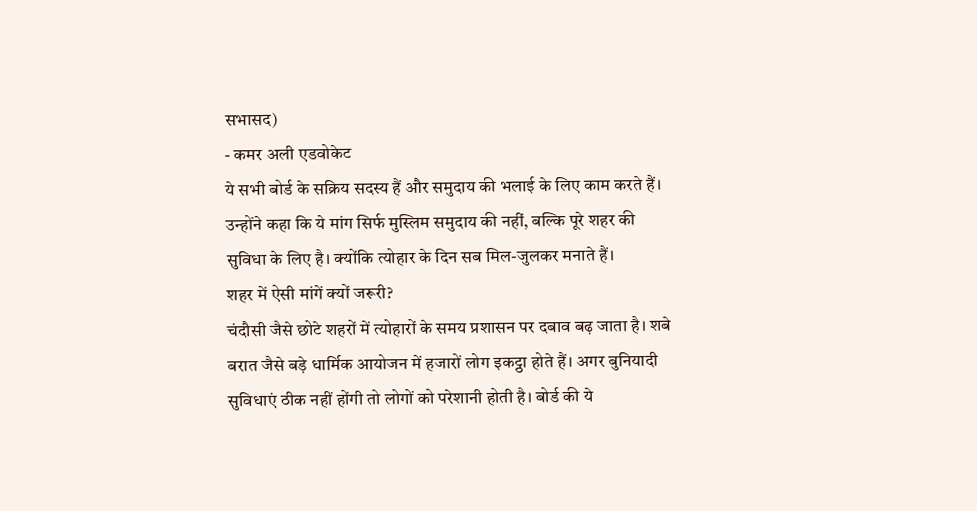सभासद)
- कमर अली एडवोकेट
ये सभी बोर्ड के सक्रिय सदस्य हैं और समुदाय की भलाई के लिए काम करते हैं। उन्होंने कहा कि ये मांग सिर्फ मुस्लिम समुदाय की नहीं, बल्कि पूरे शहर की सुविधा के लिए है। क्योंकि त्योहार के दिन सब मिल-जुलकर मनाते हैं।
शहर में ऐसी मांगें क्यों जरूरी?
चंदौसी जैसे छोटे शहरों में त्योहारों के समय प्रशासन पर दबाव बढ़ जाता है। शबे बरात जैसे बड़े धार्मिक आयोजन में हजारों लोग इकट्ठा होते हैं। अगर बुनियादी सुविधाएं ठीक नहीं होंगी तो लोगों को परेशानी होती है। बोर्ड की ये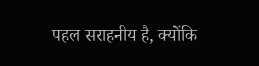पहल सराहनीय है, क्योंकि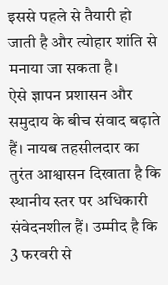इससे पहले से तैयारी हो जाती है और त्योहार शांति से मनाया जा सकता है।
ऐसे ज्ञापन प्रशासन और समुदाय के बीच संवाद बढ़ाते हैं। नायब तहसीलदार का तुरंत आश्वासन दिखाता है कि स्थानीय स्तर पर अधिकारी संवेदनशील हैं। उम्मीद है कि 3 फरवरी से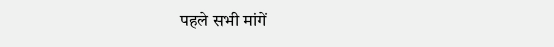पहले सभी मांगें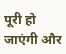पूरी हो जाएंगी और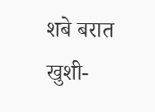शबे बरात खुशी-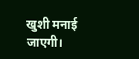खुशी मनाई जाएगी।